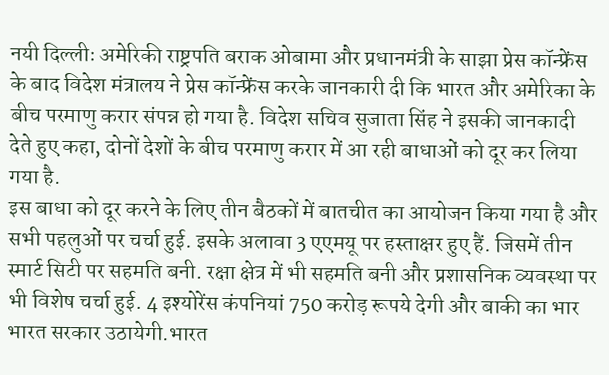नयी दिल्लीः अमेरिकी राष्ट्रपति बराक ओबामा और प्रधानमंत्री के साझा प्रेस कॉन्फ्रेंस के बाद विदेश मंत्रालय ने प्रेस कॉन्फ्रेंस करके जानकारी दी कि भारत और अमेरिका के बीच परमाणु करार संपन्न हो गया है. विदेश सचिव सुजाता सिंह ने इसकी जानकादी देते हुए कहा, दोनों देशों के बीच परमाणु करार में आ रही बाधाओं को दूर कर लिया गया है.
इस बाधा को दूर करने के लिए तीन बैठकों में बातचीत का आयोजन किया गया है और सभी पहलुओं पर चर्चा हुई. इसके अलावा 3 एएमयू पर हस्ताक्षर हुए हैं. जिसमें तीन स्मार्ट सिटी पर सहमति बनी. रक्षा क्षेत्र में भी सहमति बनी और प्रशासनिक व्यवस्था पर भी विशेष चर्चा हुई. 4 इश्योरेंस कंपनियां 750 करोड़ रूपये देगी और बाकी का भार भारत सरकार उठायेगी.भारत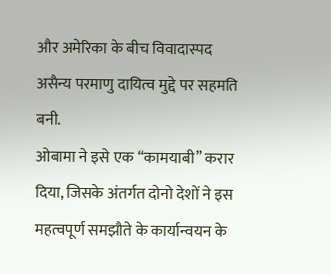और अमेरिका के बीच विवादास्पद असैन्य परमाणु दायित्व मुद्दे पर सहमति बनी.
ओबामा ने इसे एक ‘‘कामयाबी’’ करार दिया, जिसके अंतर्गत दोनो देशों ने इस महत्वपूर्ण समझौते के कार्यान्वयन के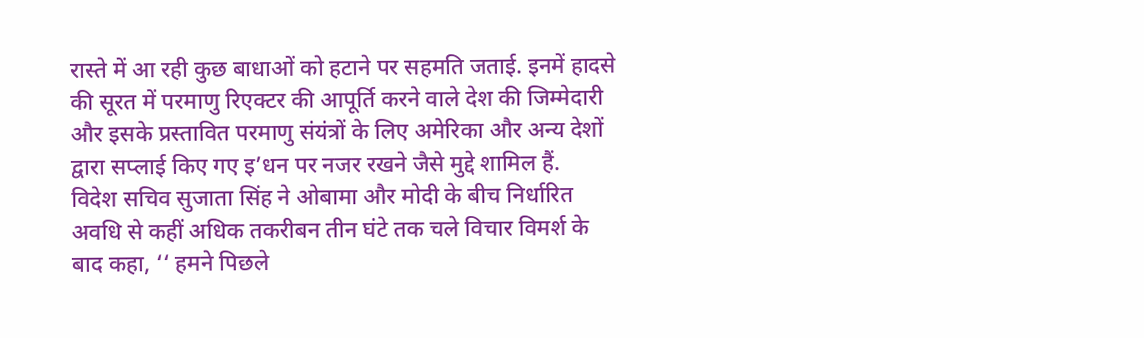रास्ते में आ रही कुछ बाधाओं को हटाने पर सहमति जताई. इनमें हादसे की सूरत में परमाणु रिएक्टर की आपूर्ति करने वाले देश की जिम्मेदारी और इसके प्रस्तावित परमाणु संयंत्रों के लिए अमेरिका और अन्य देशों द्वारा सप्लाई किए गए इ’धन पर नजर रखने जैसे मुद्दे शामिल हैं.
विदेश सचिव सुजाता सिंह ने ओबामा और मोदी के बीच निर्धारित अवधि से कहीं अधिक तकरीबन तीन घंटे तक चले विचार विमर्श के बाद कहा, ‘‘ हमने पिछले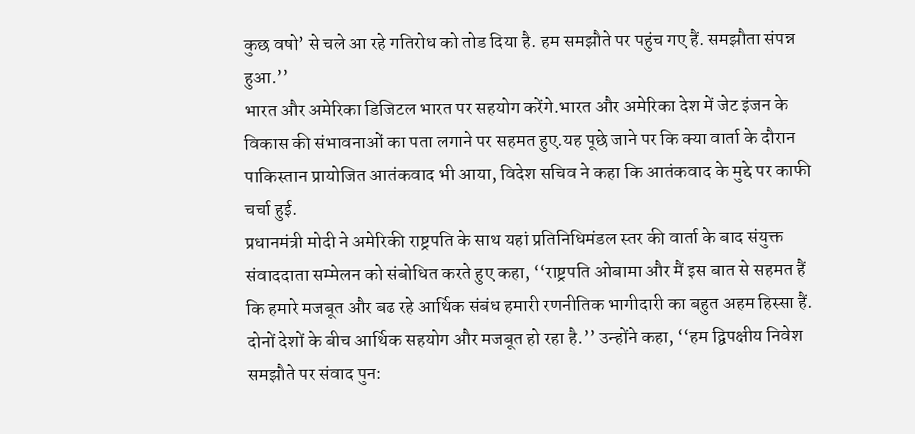कुछ वषो’ से चले आ रहे गतिरोध को तोड दिया है. हम समझौते पर पहुंच गए हैं. समझौता संपन्न हुआ.’’
भारत और अमेरिका डिजिटल भारत पर सहयोग करेंगे.भारत और अमेरिका देश में जेट इंजन के विकास की संभावनाओं का पता लगाने पर सहमत हुए.यह पूछे जाने पर कि क्या वार्ता के दौरान पाकिस्तान प्रायोजित आतंकवाद भी आया, विदेश सचिव ने कहा कि आतंकवाद के मुद्दे पर काफी चर्चा हुई.
प्रधानमंत्री मोदी ने अमेरिकी राष्ट्रपति के साथ यहां प्रतिनिधिमंडल स्तर की वार्ता के बाद संयुक्त संवाददाता सम्मेलन को संबोधित करते हुए कहा, ‘‘राष्ट्रपति ओबामा और मैं इस बात से सहमत हैं कि हमारे मजबूत और बढ रहे आर्थिक संबंध हमारी रणनीतिक भागीदारी का बहुत अहम हिस्सा हैं. दोनों देशों के बीच आर्थिक सहयोग और मजबूत हो रहा है.’’ उन्होंने कहा, ‘‘हम द्विपक्षीय निवेश समझौते पर संवाद पुन: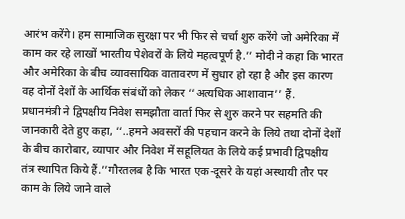आरंभ करेंगे। हम सामाजिक सुरक्षा पर भी फिर से चर्चा शुरु करेंगे जो अमेरिका में काम कर रहे लाखों भारतीय पेशेवरों के लिये महत्वपूर्ण है.’’ मोदी ने कहा कि भारत और अमेरिका के बीच व्यावसायिक वातावरण में सुधार हो रहा है और इस कारण वह दोनों देशों के आर्थिक संबंधों को लेकर ‘‘अत्यधिक आशावान’’ हैं.
प्रधानमंत्री ने द्विपक्षीय निवेश समझौता वार्ता फिर से शुरु करने पर सहमति की जानकारी देते हुए कहा, ‘‘..हमने अवसरों की पहचान करने के लिये तथा दोनों देशों के बीच कारोबार, व्यापार और निवेश में सहूलियत के लिये कई प्रभावी द्विपक्षीय तंत्र स्थापित किये हैं.’’गौरतलब है कि भारत एक-दूसरे के यहां अस्थायी तौर पर काम के लिये जाने वाले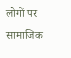लोगों पर सामाजिक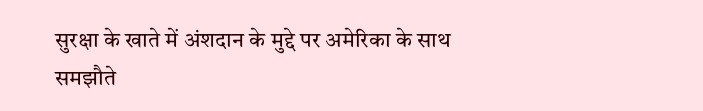सुरक्षा के खाते में अंशदान के मुद्दे पर अमेरिका के साथ समझौते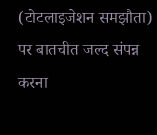(टोटलाइजेशन समझौता) पर बातचीत जल्द संपन्न करना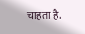चाहता है.